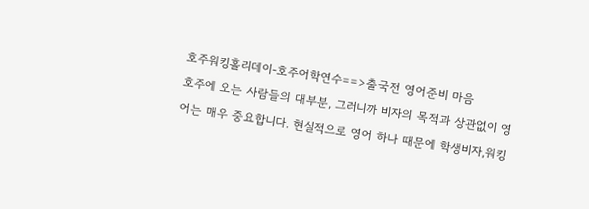호주워킹홀리데이-호주어학연수==>출국전 영어준비 마음
호주에 오는 사람들의 대부분, 그러니까 비자의 목적과 상관없이 영어는 매우 중요합니다. 현실적으로 영어 하나 때문에 학생비자,워킹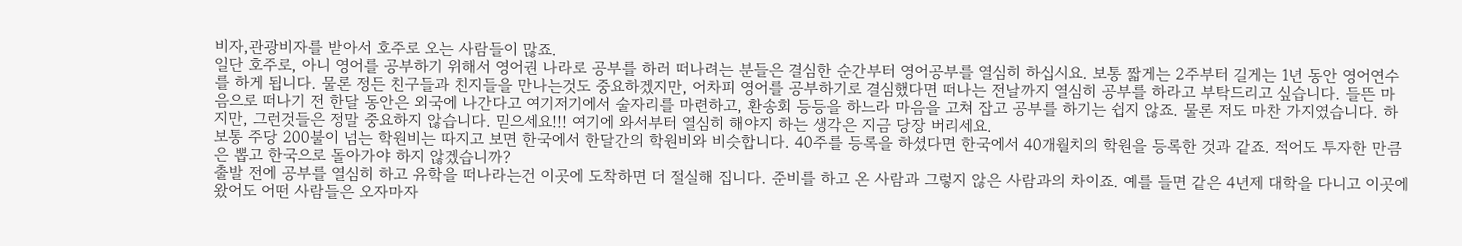비자,관광비자를 받아서 호주로 오는 사람들이 많죠.
일단 호주로, 아니 영어를 공부하기 위해서 영어권 나라로 공부를 하러 떠나려는 분들은 결심한 순간부터 영어공부를 열심히 하십시요. 보통 짧게는 2주부터 길게는 1년 동안 영어연수를 하게 됩니다. 물론 정든 친구들과 친지들을 만나는것도 중요하겠지만, 어차피 영어를 공부하기로 결심했다면 떠나는 전날까지 열심히 공부를 하라고 부탁드리고 싶습니다. 들뜬 마음으로 떠나기 전 한달 동안은 외국에 나간다고 여기저기에서 술자리를 마련하고, 환송회 등등을 하느라 마음을 고쳐 잡고 공부를 하기는 쉽지 않죠. 물론 저도 마찬 가지였습니다. 하지만, 그런것들은 정말 중요하지 않습니다. 믿으세요!!! 여기에 와서부터 열심히 해야지 하는 생각은 지금 당장 버리세요.
보통 주당 200불이 넘는 학원비는 따지고 보면 한국에서 한달간의 학원비와 비슷합니다. 40주를 등록을 하셨다면 한국에서 40개월치의 학원을 등록한 것과 같죠. 적어도 투자한 만큼은 뽑고 한국으로 돌아가야 하지 않겠습니까?
출발 전에 공부를 열심히 하고 유학을 떠나라는건 이곳에 도착하면 더 절실해 집니다. 준비를 하고 온 사람과 그렇지 않은 사람과의 차이죠. 예를 들면 같은 4년제 대학을 다니고 이곳에 왔어도 어떤 사람들은 오자마자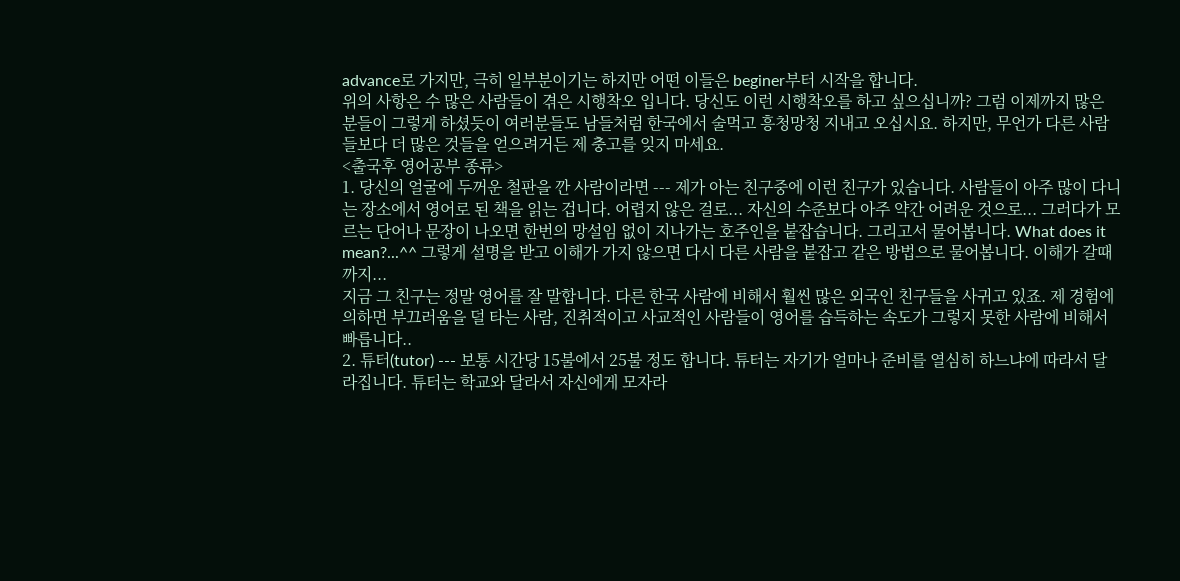advance로 가지만, 극히 일부분이기는 하지만 어떤 이들은 beginer부터 시작을 합니다.
위의 사항은 수 많은 사람들이 겪은 시행착오 입니다. 당신도 이런 시행착오를 하고 싶으십니까? 그럼 이제까지 많은 분들이 그렇게 하셨듯이 여러분들도 남들처럼 한국에서 술먹고 흥청망청 지내고 오십시요. 하지만, 무언가 다른 사람들보다 더 많은 것들을 얻으려거든 제 충고를 잊지 마세요.
<출국후 영어공부 종류>
1. 당신의 얼굴에 두꺼운 철판을 깐 사람이라면 --- 제가 아는 친구중에 이런 친구가 있습니다. 사람들이 아주 많이 다니는 장소에서 영어로 된 책을 읽는 겁니다. 어렵지 않은 걸로... 자신의 수준보다 아주 약간 어려운 것으로... 그러다가 모르는 단어나 문장이 나오면 한번의 망설임 없이 지나가는 호주인을 붙잡습니다. 그리고서 물어봅니다. What does it mean?...^^ 그렇게 설명을 받고 이해가 가지 않으면 다시 다른 사람을 붙잡고 같은 방법으로 물어봅니다. 이해가 갈때까지...
지금 그 친구는 정말 영어를 잘 말합니다. 다른 한국 사람에 비해서 훨씬 많은 외국인 친구들을 사귀고 있죠. 제 경험에 의하면 부끄러움을 덜 타는 사람, 진취적이고 사교적인 사람들이 영어를 습득하는 속도가 그렇지 못한 사람에 비해서 빠릅니다..
2. 튜터(tutor) --- 보통 시간당 15불에서 25불 정도 합니다. 튜터는 자기가 얼마나 준비를 열심히 하느냐에 따라서 달라집니다. 튜터는 학교와 달라서 자신에게 모자라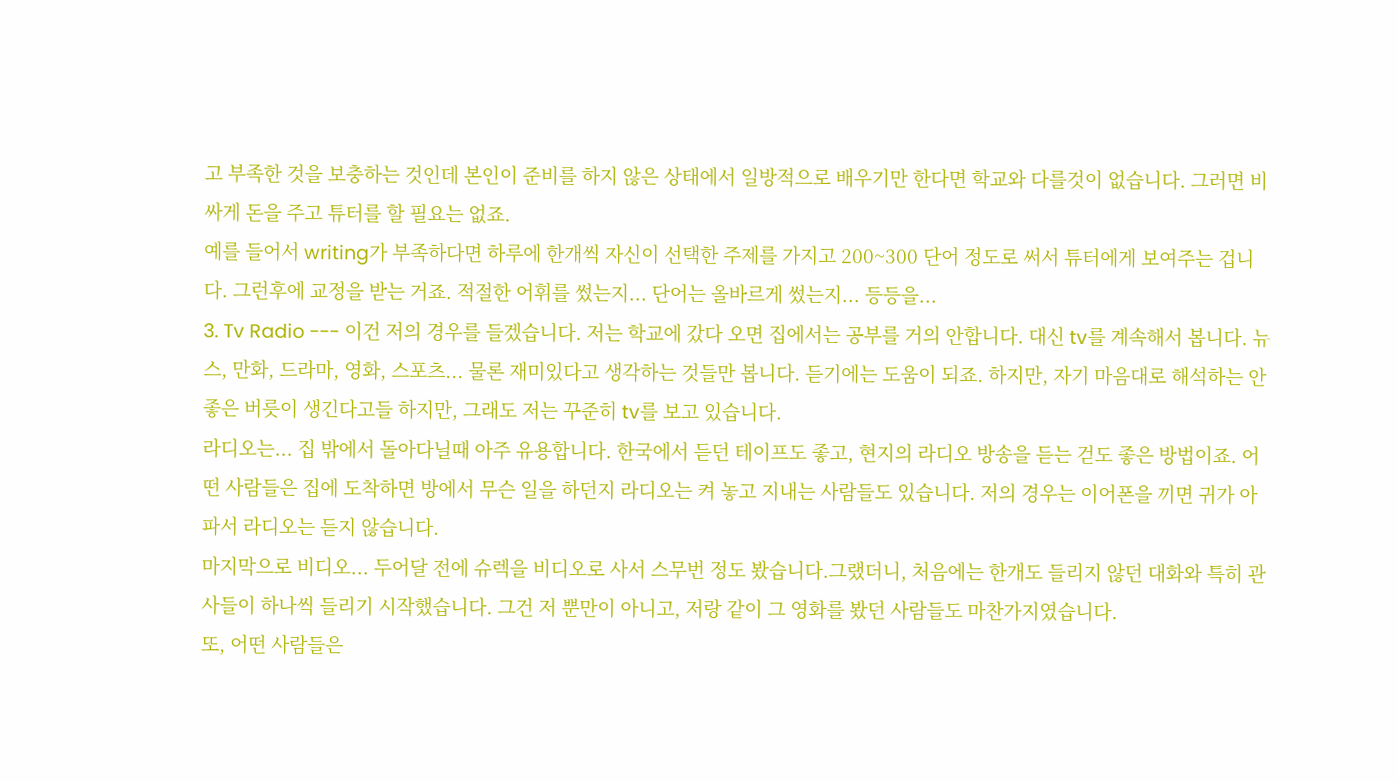고 부족한 것을 보충하는 것인데 본인이 준비를 하지 않은 상태에서 일방적으로 배우기만 한다면 학교와 다를것이 없습니다. 그러면 비싸게 돈을 주고 튜터를 할 필요는 없죠.
예를 들어서 writing가 부족하다면 하루에 한개씩 자신이 선택한 주제를 가지고 200~300 단어 정도로 써서 튜터에게 보여주는 겁니다. 그런후에 교정을 받는 거죠. 적절한 어휘를 썼는지... 단어는 올바르게 썼는지... 등등을...
3. Tv Radio --- 이건 저의 경우를 들겠습니다. 저는 학교에 갔다 오면 집에서는 공부를 거의 안합니다. 대신 tv를 계속해서 봅니다. 뉴스, 만화, 드라마, 영화, 스포츠... 물론 재미있다고 생각하는 것들만 봅니다. 듣기에는 도움이 되죠. 하지만, 자기 마음대로 해석하는 안 좋은 버릇이 생긴다고들 하지만, 그래도 저는 꾸준히 tv를 보고 있습니다.
라디오는... 집 밖에서 돌아다닐때 아주 유용합니다. 한국에서 듣던 테이프도 좋고, 현지의 라디오 방송을 듣는 걷도 좋은 방법이죠. 어떤 사람들은 집에 도착하면 방에서 무슨 일을 하던지 라디오는 켜 놓고 지내는 사람들도 있습니다. 저의 경우는 이어폰을 끼면 귀가 아파서 라디오는 듣지 않습니다.
마지막으로 비디오... 두어달 전에 슈렉을 비디오로 사서 스무번 정도 봤습니다.그랬더니, 처음에는 한개도 들리지 않던 대화와 특히 관사들이 하나씩 들리기 시작했습니다. 그건 저 뿐만이 아니고, 저랑 같이 그 영화를 봤던 사람들도 마찬가지였습니다.
또, 어떤 사람들은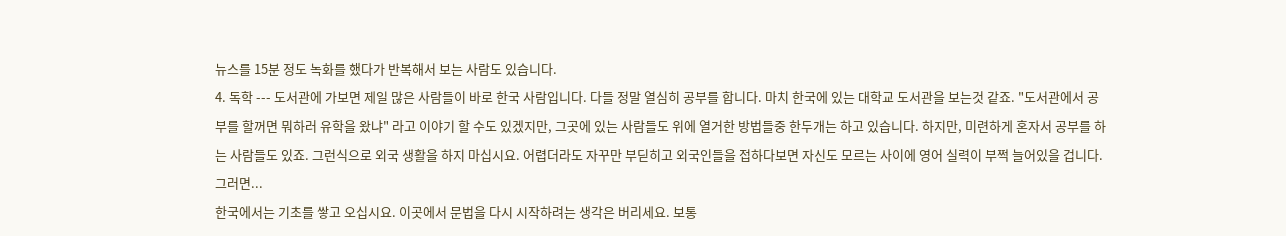뉴스를 15분 정도 녹화를 했다가 반복해서 보는 사람도 있습니다.
4. 독학 --- 도서관에 가보면 제일 많은 사람들이 바로 한국 사람입니다. 다들 정말 열심히 공부를 합니다. 마치 한국에 있는 대학교 도서관을 보는것 같죠. "도서관에서 공부를 할꺼면 뭐하러 유학을 왔냐" 라고 이야기 할 수도 있겠지만, 그곳에 있는 사람들도 위에 열거한 방법들중 한두개는 하고 있습니다. 하지만, 미련하게 혼자서 공부를 하는 사람들도 있죠. 그런식으로 외국 생활을 하지 마십시요. 어렵더라도 자꾸만 부딛히고 외국인들을 접하다보면 자신도 모르는 사이에 영어 실력이 부쩍 늘어있을 겁니다.
그러면...
한국에서는 기초를 쌓고 오십시요. 이곳에서 문법을 다시 시작하려는 생각은 버리세요. 보통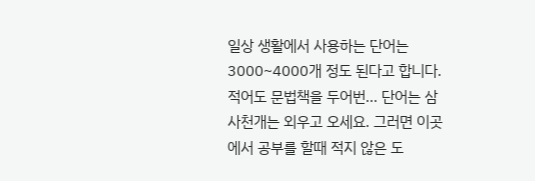일상 생활에서 사용하는 단어는 3000~4000개 정도 된다고 합니다. 적어도 문법책을 두어번... 단어는 삼사천개는 외우고 오세요. 그러면 이곳에서 공부를 할때 적지 않은 도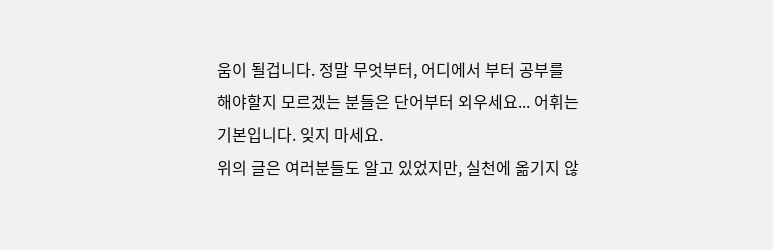움이 될겁니다. 정말 무엇부터, 어디에서 부터 공부를 해야할지 모르겠는 분들은 단어부터 외우세요... 어휘는 기본입니다. 잊지 마세요.
위의 글은 여러분들도 알고 있었지만, 실천에 옮기지 않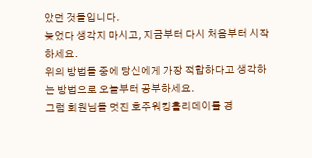았던 것들입니다.
늦었다 생각지 마시고, 지금부터 다시 처음부터 시작하세요.
위의 방법들 중에 당신에게 가장 적합하다고 생각하는 방법으로 오늘부터 공부하세요.
그럼 회원님들 멋진 호주워킹홀리데이를 경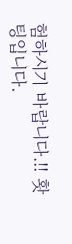험하시기 바랍니다.!! 홧팅입니다.